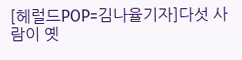[헤럴드POP=김나율기자]다섯 사람이 옛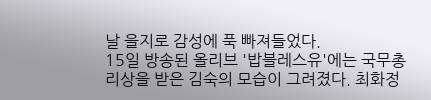날 을지로 감성에 푹 빠져들었다.
15일 방송된 올리브 '밥블레스유'에는 국무총리상을 받은 김숙의 모습이 그려졌다. 최화정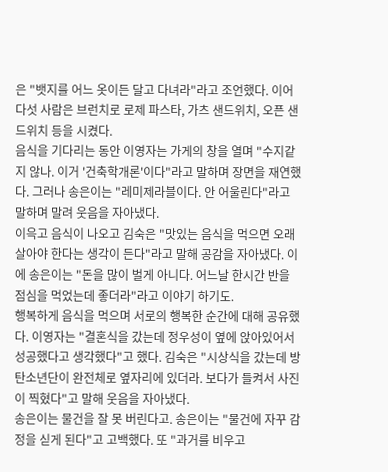은 "뱃지를 어느 옷이든 달고 다녀라"라고 조언했다. 이어 다섯 사람은 브런치로 로제 파스타, 가츠 샌드위치, 오픈 샌드위치 등을 시켰다.
음식을 기다리는 동안 이영자는 가게의 창을 열며 "수지같지 않나. 이거 '건축학개론'이다"라고 말하며 장면을 재연했다. 그러나 송은이는 "레미제라블이다. 안 어울린다"라고 말하며 말려 웃음을 자아냈다.
이윽고 음식이 나오고 김숙은 "맛있는 음식을 먹으면 오래 살아야 한다는 생각이 든다"라고 말해 공감을 자아냈다. 이에 송은이는 "돈을 많이 벌게 아니다. 어느날 한시간 반을 점심을 먹었는데 좋더라"라고 이야기 하기도.
행복하게 음식을 먹으며 서로의 행복한 순간에 대해 공유했다. 이영자는 "결혼식을 갔는데 정우성이 옆에 앉아있어서 성공했다고 생각했다"고 했다. 김숙은 "시상식을 갔는데 방탄소년단이 완전체로 옆자리에 있더라. 보다가 들켜서 사진이 찍혔다"고 말해 웃음을 자아냈다.
송은이는 물건을 잘 못 버린다고. 송은이는 "물건에 자꾸 감정을 싣게 된다"고 고백했다. 또 "과거를 비우고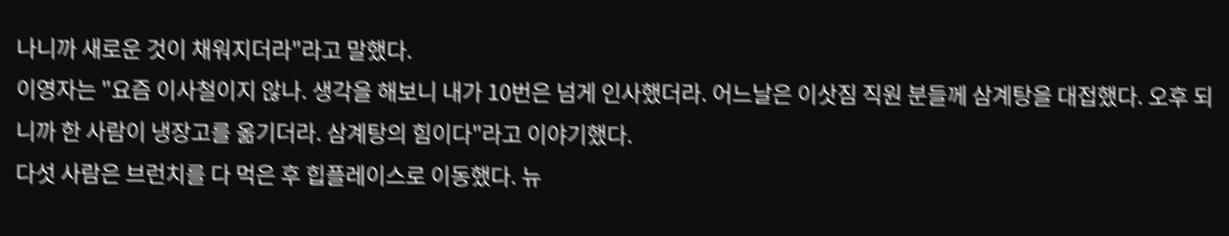나니까 새로운 것이 채워지더라"라고 말했다.
이영자는 "요즘 이사철이지 않나. 생각을 해보니 내가 10번은 넘게 인사했더라. 어느날은 이삿짐 직원 분들께 삼계탕을 대접했다. 오후 되니까 한 사람이 냉장고를 옮기더라. 삼계탕의 힘이다"라고 이야기했다.
다섯 사람은 브런치를 다 먹은 후 힙플레이스로 이동했다. 뉴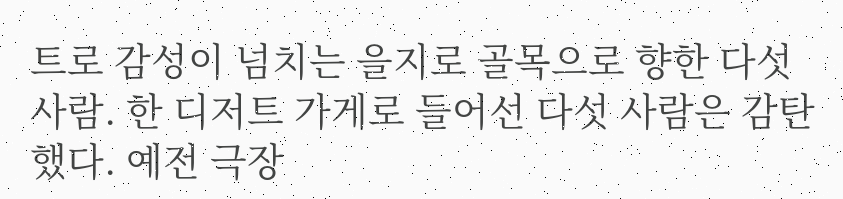트로 감성이 넘치는 을지로 골목으로 향한 다섯 사람. 한 디저트 가게로 들어선 다섯 사람은 감탄했다. 예전 극장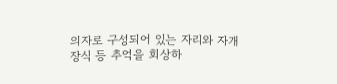의자로 구성되어 있는 자리와 자개 장식 등 추억을 회상하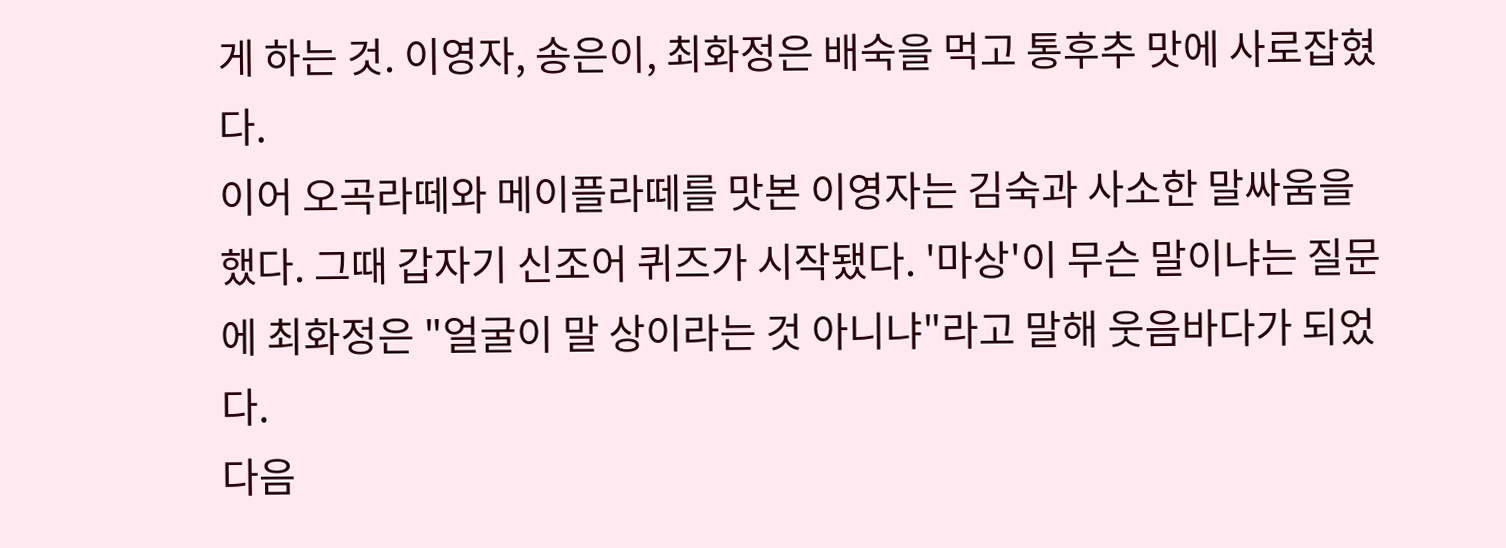게 하는 것. 이영자, 송은이, 최화정은 배숙을 먹고 통후추 맛에 사로잡혔다.
이어 오곡라떼와 메이플라떼를 맛본 이영자는 김숙과 사소한 말싸움을 했다. 그때 갑자기 신조어 퀴즈가 시작됐다. '마상'이 무슨 말이냐는 질문에 최화정은 "얼굴이 말 상이라는 것 아니냐"라고 말해 웃음바다가 되었다.
다음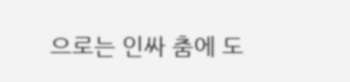으로는 인싸 춤에 도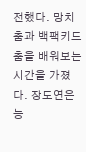전했다. 망치춤과 백팩키드 춤을 배워보는 시간을 가졌다. 장도연은 능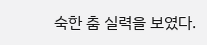숙한 춤 실력을 보였다.